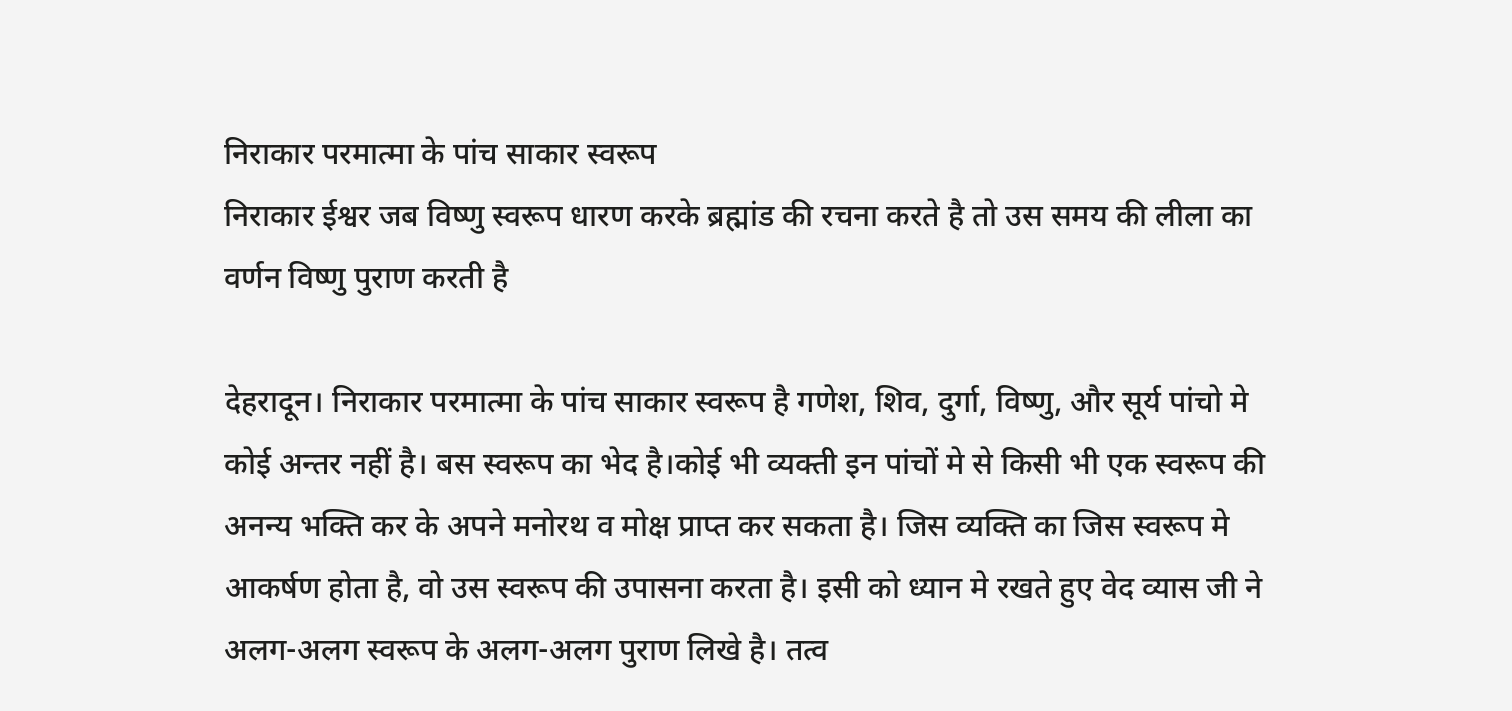निराकार परमात्मा के पांच साकार स्वरूप
निराकार ईश्वर जब विष्णु स्वरूप धारण करके ब्रह्मांड की रचना करते है तो उस समय की लीला का वर्णन विष्णु पुराण करती है

देहरादून। निराकार परमात्मा के पांच साकार स्वरूप है गणेश, शिव, दुर्गा, विष्णु, और सूर्य पांचो मे कोई अन्तर नहीं है। बस स्वरूप का भेद है।कोई भी व्यक्ती इन पांचों मे से किसी भी एक स्वरूप की अनन्य भक्ति कर के अपने मनोरथ व मोक्ष प्राप्त कर सकता है। जिस व्यक्ति का जिस स्वरूप मे आकर्षण होता है, वो उस स्वरूप की उपासना करता है। इसी को ध्यान मे रखते हुए वेद व्यास जी ने अलग-अलग स्वरूप के अलग-अलग पुराण लिखे है। तत्व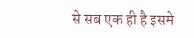से सब एक ही है इसमे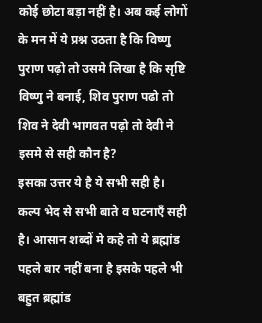कोई छोटा बड़ा नहीं है। अब कई लोगों के मन में ये प्रश्न उठता है कि विष्णु पुराण पढ़ो तो उसमे लिखा है कि सृष्टि विष्णु ने बनाई, शिव पुराण पढो तो शिव ने देवी भागवत पढ़ो तो देवी ने इसमे से सही कौन है?
इसका उत्तर ये है ये सभी सही है। कल्प भेद से सभी बाते व घटनाएँ सही है। आसान शब्दों मे कहे तो ये ब्रह्मांड पहले बार नहीं बना है इसके पहले भी बहुत ब्रह्मांड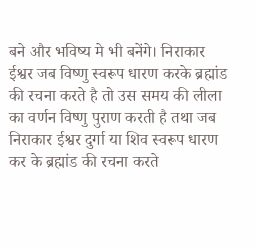बने और भविष्य मे भी बनेंगे। निराकार ईश्वर जब विष्णु स्वरूप धारण करके ब्रह्मांड की रचना करते है तो उस समय की लीला का वर्णन विष्णु पुराण करती है तथा जब निराकार ईश्वर दुर्गा या शिव स्वरूप धारण कर के ब्रह्मांड की रचना करते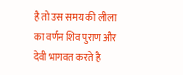है तो उस समय की लीला का वर्णन शिव पुराण और देवी भागवत करते है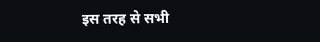इस तरह से सभी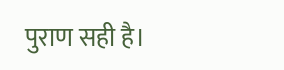पुराण सही है।